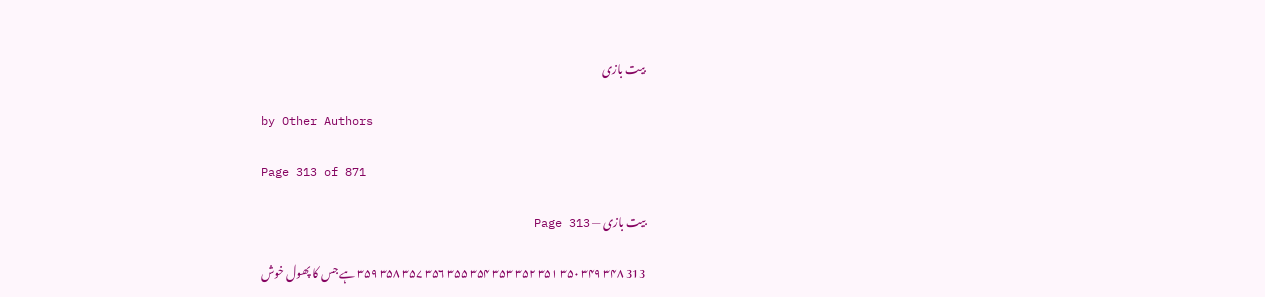بیت بازی

by Other Authors

Page 313 of 871

بیت بازی — Page 313

313 ۳۴۸ ۳۴۹ ۳۵۰ ۳۵۱ ۳۵۲ ۳۵۳ ۳۵۴ ۳۵۵ ۳۵۶ ۳۵۷ ۳۵۸ ۳۵۹ ہے جس کا پھول خوش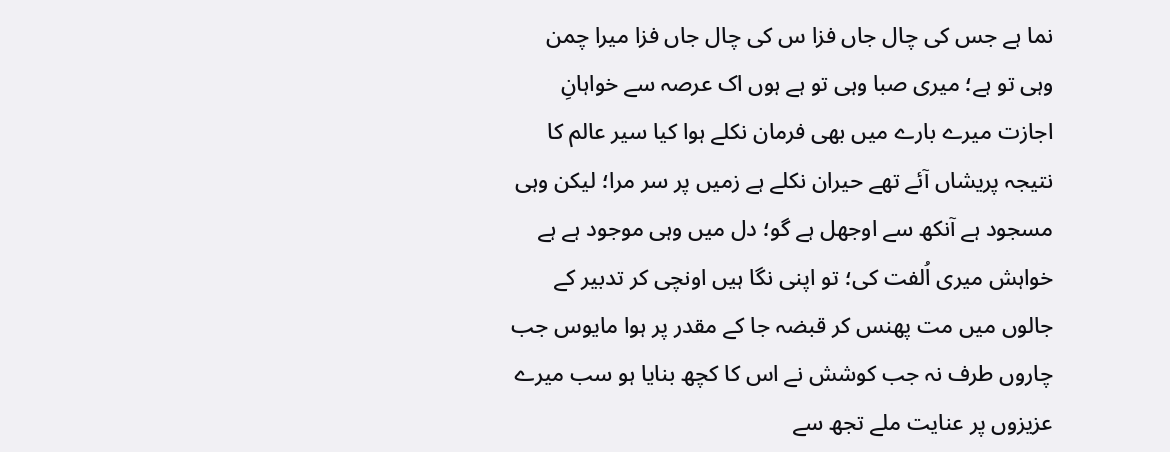نما ہے جس کی چال جاں فزا س کی چال جاں فزا میرا چمن وہی تو ہے؛ میری صبا وہی تو ہے ہوں اک عرصہ سے خواہانِ اجازت میرے بارے میں بھی فرمان نکلے ہوا کیا سیر عالم کا نتیجہ پریشاں آئے تھے حیران نکلے ہے زمیں پر سر مرا؛ لیکن وہی مسجود ہے آنکھ سے اوجھل ہے گو؛ دل میں وہی موجود ہے ہے خواہش میری اُلفت کی؛ تو اپنی نگا ہیں اونچی کر تدبیر کے جالوں میں مت پھنس کر قبضہ جا کے مقدر پر ہوا مایوس جب چاروں طرف نہ جب کوشش نے اس کا کچھ بنایا ہو سب میرے عزیزوں پر عنایت ملے تجھ سے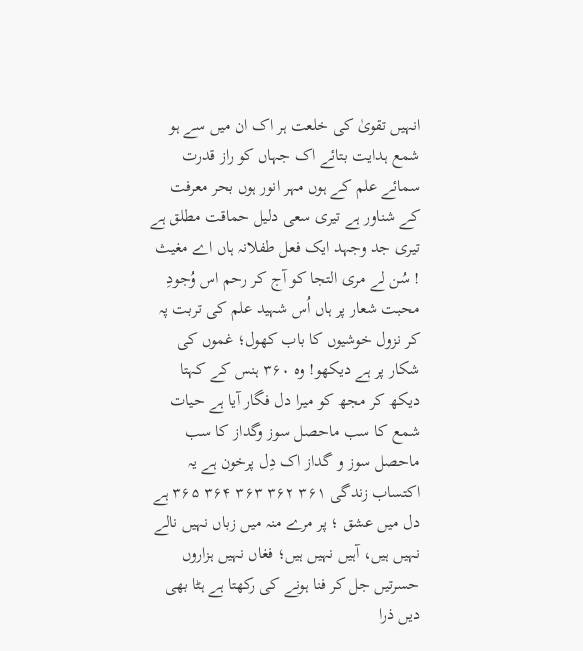انہیں تقویٰ کی خلعت ہر اک ان میں سے ہو شمع ہدایت بتائے اک جہاں کو راز قدرت سمائے علم کے ہوں مہر انور ہوں بحر معرفت کے شناور ہے تیری سعی دلیل حماقت مطلق ہے تیری جد وجہد ایک فعل طفلانہ ہاں اے مغیث ! سُن لے مری التجا کو آج کر رحم اس وُجودِ محبت شعار پر ہاں اُس شہید علم کی تربت پہ کر نزول خوشیوں کا باب کھول؛ غموں کی شکار پر ہے دیکھو! وہ ۳۶۰ ہنس کے کہتا دیکھ کر مجھ کو میرا دل فگار آیا ہے حیات شمع کا سب ماحصل سوز وگداز کا سب ماحصل سوز و گداز اک دِل پرخون ہے یہ اکتساب زندگی ۳۶۱ ۳۶۲ ۳۶۳ ۳۶۴ ۳۶۵ ہے دل میں عشق ؛ پر مرے منہ میں زباں نہیں نالے نہیں ہیں، آہیں نہیں ہیں؛ فغاں نہیں ہزاروں حسرتیں جل کر فنا ہونے کی رکھتا ہے ہٹا بھی دیں ذرا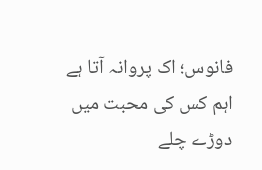فانوس؛ اک پروانہ آتا ہے اہم کس کی محبت میں دوڑے چلے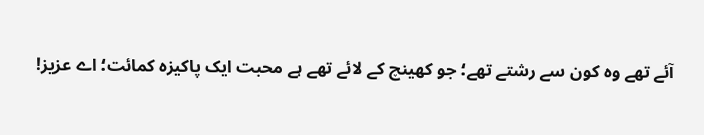آئے تھے وہ کون سے رشتے تھے؛ جو کھینچ کے لائے تھے ہے محبت ایک پاکیزہ کمائت؛ اے عزیز!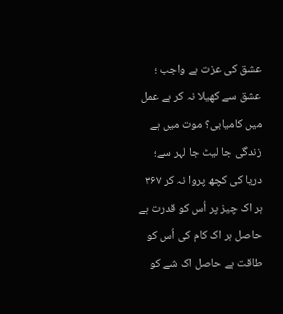عشق کی عزت ہے واجب ؛ عشق سے کھیلا نہ کر ہے عمل میں کامیابی؟ موت میں ہے زندگی جا لیٹ جا لہر سے؛ دریا کی کچھ پروا نہ کر ۳۶۷ ہر اک چیز پر اُس کو قدرت ہے حاصل ہر اک کام کی اُس کو طاقت ہے حاصل اک شے کو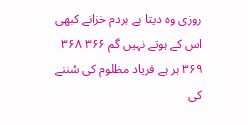روزی وہ دیتا ہے ہردم خزانے کبھی اس کے ہوتے نہیں گم ۳۶۶ ۳۶۸ ۳۶۹ ہر ہے فریاد مظلوم کی سُننے کی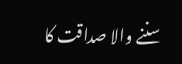سننے والا صداقت کا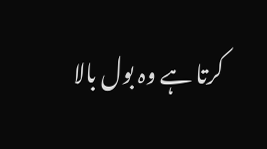کرتا ہے وہ بول بالا